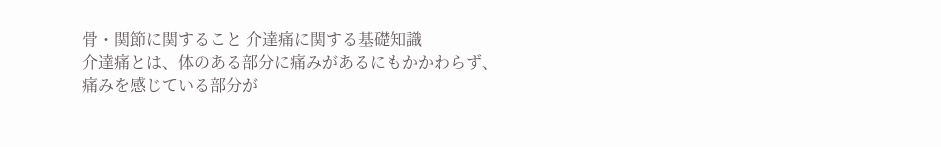骨・関節に関すること 介達痛に関する基礎知識
介達痛とは、体のある部分に痛みがあるにもかかわらず、痛みを感じている部分が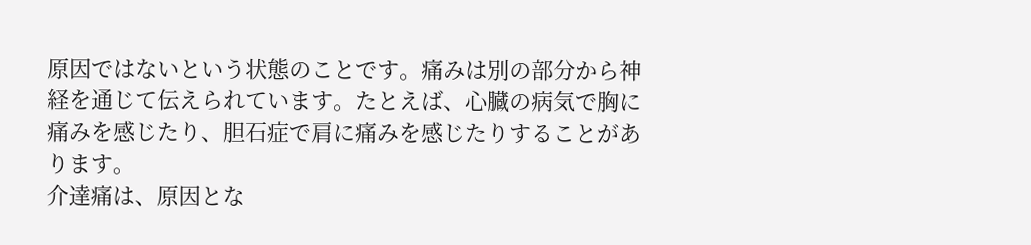原因ではないという状態のことです。痛みは別の部分から神経を通じて伝えられています。たとえば、心臓の病気で胸に痛みを感じたり、胆石症で肩に痛みを感じたりすることがあります。
介達痛は、原因とな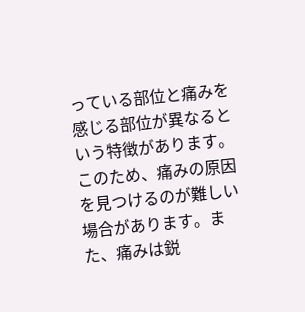っている部位と痛みを感じる部位が異なるという特徴があります。このため、痛みの原因を見つけるのが難しい場合があります。また、痛みは鋭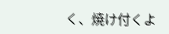く、焼け付くよ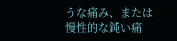うな痛み、または慢性的な鈍い痛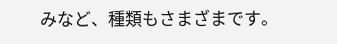みなど、種類もさまざまです。